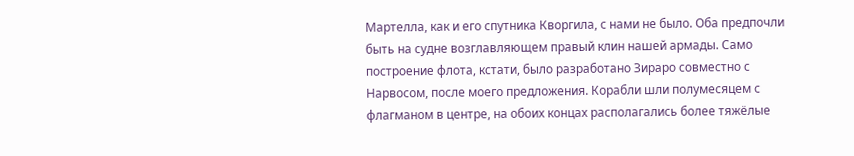Мартелла, как и его спутника Кворгила, с нами не было. Оба предпочли быть на судне возглавляющем правый клин нашей армады. Само построение флота, кстати, было разработано Зираро совместно с Нарвосом, после моего предложения. Корабли шли полумесяцем с флагманом в центре, на обоих концах располагались более тяжёлые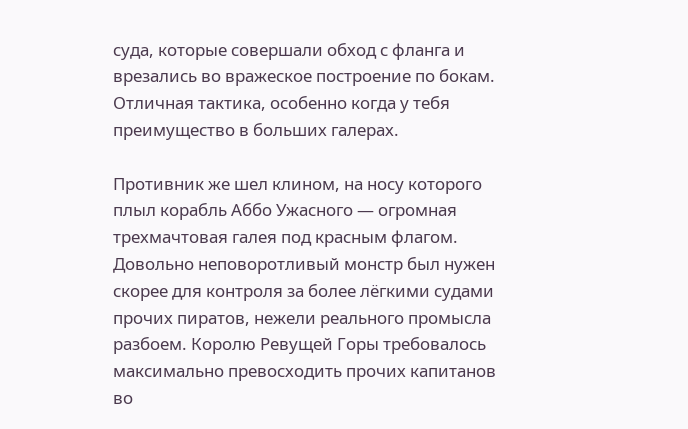суда, которые совершали обход с фланга и врезались во вражеское построение по бокам. Отличная тактика, особенно когда у тебя преимущество в больших галерах.

Противник же шел клином, на носу которого плыл корабль Аббо Ужасного — огромная трехмачтовая галея под красным флагом. Довольно неповоротливый монстр был нужен скорее для контроля за более лёгкими судами прочих пиратов, нежели реального промысла разбоем. Королю Ревущей Горы требовалось максимально превосходить прочих капитанов во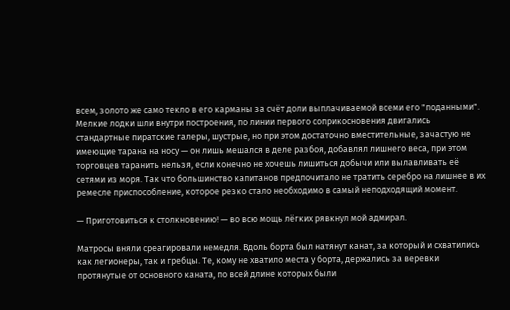всем, золото же само текло в его карманы за счёт доли выплачиваемой всеми его "поданными". Мелкие лодки шли внутри построения, по линии первого соприкосновения двигались стандартные пиратские галеры, шустрые, но при этом достаточно вместительные, зачастую не имеющие тарана на носу — он лишь мешался в деле разбоя, добавлял лишнего веса, при этом торговцев таранить нельзя, если конечно не хочешь лишиться добычи или вылавливать её сетями из моря. Так что большинство капитанов предпочитало не тратить серебро на лишнее в их ремесле приспособление, которое резко стало необходимо в самый неподходящий момент.

— Приготовиться к столкновению! — во всю мощь лёгких рявкнул мой адмирал.

Матросы вняли среагировали немедля. Вдоль борта был натянут канат, за который и схватились как легионеры, так и гребцы. Те, кому не хватило места у борта, держались за веревки протянутые от основного каната, по всей длине которых были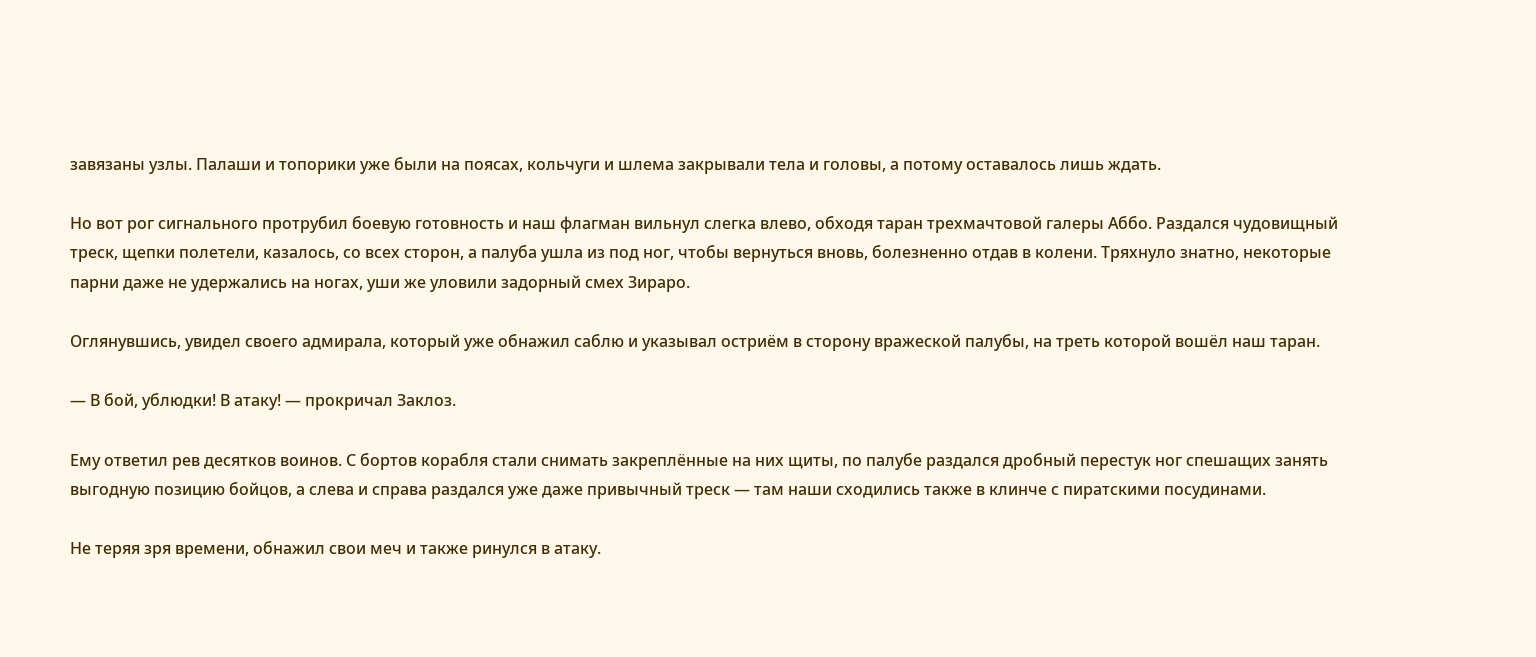завязаны узлы. Палаши и топорики уже были на поясах, кольчуги и шлема закрывали тела и головы, а потому оставалось лишь ждать.

Но вот рог сигнального протрубил боевую готовность и наш флагман вильнул слегка влево, обходя таран трехмачтовой галеры Аббо. Раздался чудовищный треск, щепки полетели, казалось, со всех сторон, а палуба ушла из под ног, чтобы вернуться вновь, болезненно отдав в колени. Тряхнуло знатно, некоторые парни даже не удержались на ногах, уши же уловили задорный смех Зираро.

Оглянувшись, увидел своего адмирала, который уже обнажил саблю и указывал остриём в сторону вражеской палубы, на треть которой вошёл наш таран.

— В бой, ублюдки! В атаку! — прокричал Заклоз.

Ему ответил рев десятков воинов. С бортов корабля стали снимать закреплённые на них щиты, по палубе раздался дробный перестук ног спешащих занять выгодную позицию бойцов, а слева и справа раздался уже даже привычный треск — там наши сходились также в клинче с пиратскими посудинами.

Не теряя зря времени, обнажил свои меч и также ринулся в атаку.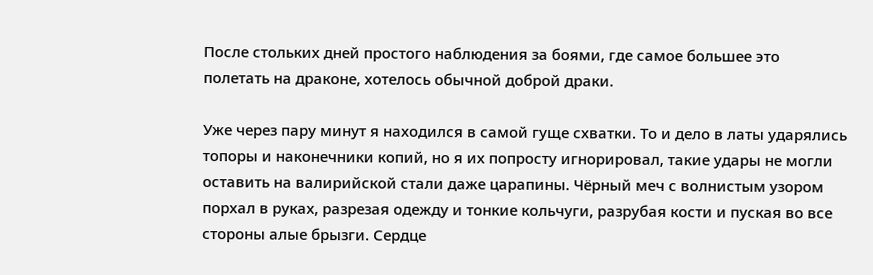После стольких дней простого наблюдения за боями, где самое большее это полетать на драконе, хотелось обычной доброй драки.

Уже через пару минут я находился в самой гуще схватки. То и дело в латы ударялись топоры и наконечники копий, но я их попросту игнорировал, такие удары не могли оставить на валирийской стали даже царапины. Чёрный меч с волнистым узором порхал в руках, разрезая одежду и тонкие кольчуги, разрубая кости и пуская во все стороны алые брызги. Сердце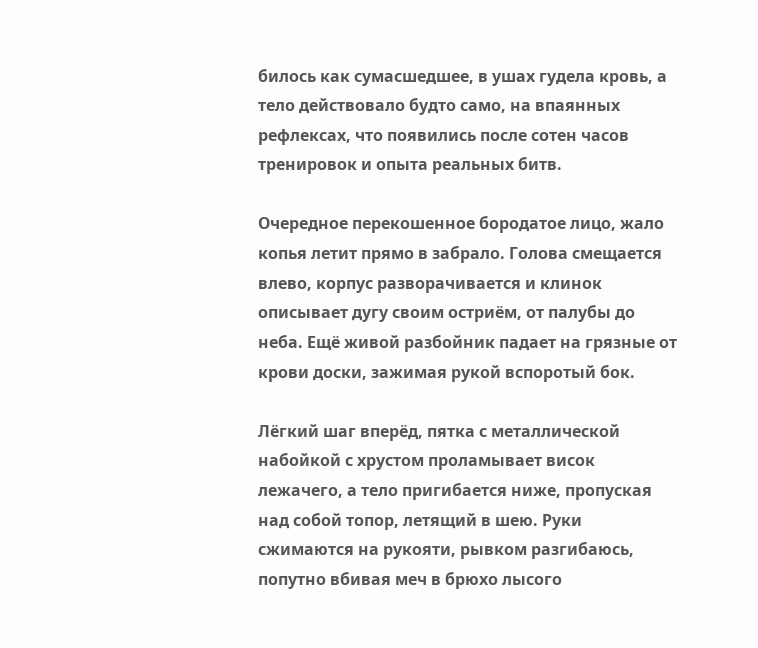билось как сумасшедшее, в ушах гудела кровь, а тело действовало будто само, на впаянных рефлексах, что появились после сотен часов тренировок и опыта реальных битв.

Очередное перекошенное бородатое лицо, жало копья летит прямо в забрало. Голова смещается влево, корпус разворачивается и клинок описывает дугу своим остриём, от палубы до неба. Ещё живой разбойник падает на грязные от крови доски, зажимая рукой вспоротый бок.

Лёгкий шаг вперёд, пятка с металлической набойкой с хрустом проламывает висок лежачего, а тело пригибается ниже, пропуская над собой топор, летящий в шею. Руки сжимаются на рукояти, рывком разгибаюсь, попутно вбивая меч в брюхо лысого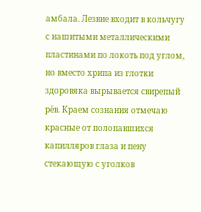амбала. Лезвие входит в кольчугу с нашитыми металлическими пластинами по локоть под углом, но вместо хрипа из глотки здоровяка вырывается свирепый рёв. Краем сознания отмечаю красные от полопавшихся капилляров глаза и пену стекающую с уголков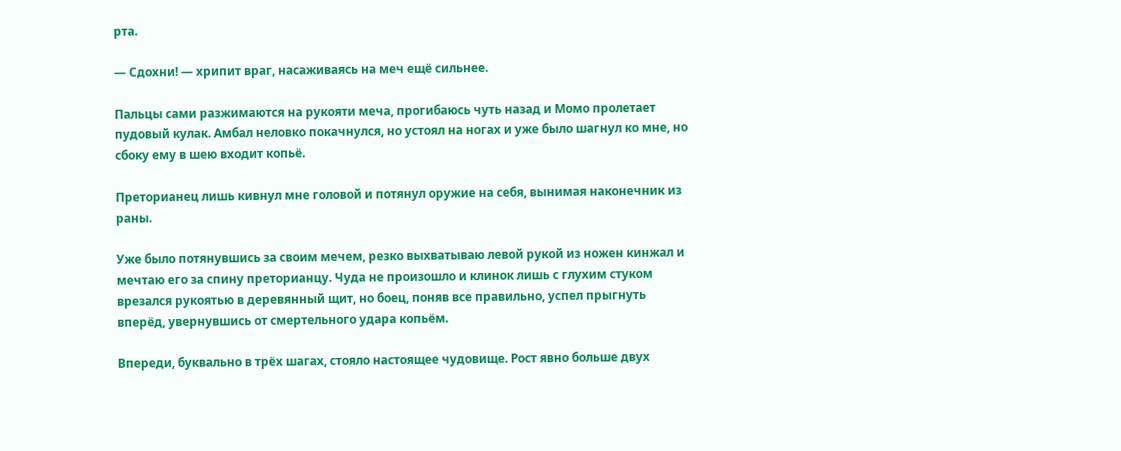рта.

— Сдохни! — хрипит враг, насаживаясь на меч ещё сильнее.

Пальцы сами разжимаются на рукояти меча, прогибаюсь чуть назад и Момо пролетает пудовый кулак. Амбал неловко покачнулся, но устоял на ногах и уже было шагнул ко мне, но сбоку ему в шею входит копьё.

Преторианец лишь кивнул мне головой и потянул оружие на себя, вынимая наконечник из раны.

Уже было потянувшись за своим мечем, резко выхватываю левой рукой из ножен кинжал и мечтаю его за спину преторианцу. Чуда не произошло и клинок лишь с глухим стуком врезался рукоятью в деревянный щит, но боец, поняв все правильно, успел прыгнуть вперёд, увернувшись от смертельного удара копьём.

Впереди, буквально в трёх шагах, стояло настоящее чудовище. Рост явно больше двух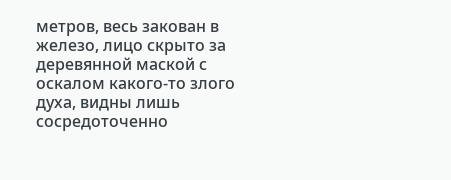метров, весь закован в железо, лицо скрыто за деревянной маской с оскалом какого-то злого духа, видны лишь сосредоточенно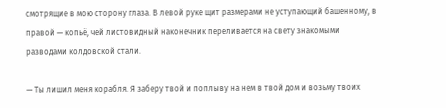смотрящие в мою сторону глаза. В левой руке щит размерами не уступающий башенному, в правой — копьё, чей листовидный наконечник переливается на свету знакомыми разводами колдовской стали.

— Ты лишил меня корабля. Я заберу твой и поплыву на нем в твой дом и возьму твоих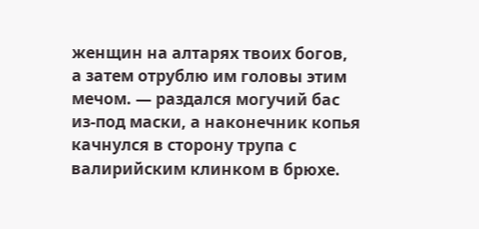женщин на алтарях твоих богов, а затем отрублю им головы этим мечом. — раздался могучий бас из-под маски, а наконечник копья качнулся в сторону трупа с валирийским клинком в брюхе.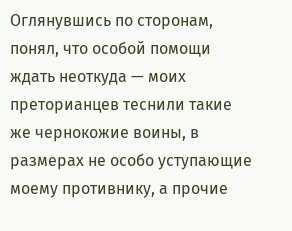Оглянувшись по сторонам, понял, что особой помощи ждать неоткуда — моих преторианцев теснили такие же чернокожие воины, в размерах не особо уступающие моему противнику, а прочие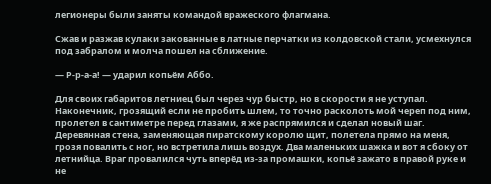легионеры были заняты командой вражеского флагмана.

Сжав и разжав кулаки закованные в латные перчатки из колдовской стали, усмехнулся под забралом и молча пошел на сближение.

— Р-р-а-а! — ударил копьём Аббо.

Для своих габаритов летниец был через чур быстр, но в скорости я не уступал. Наконечник, грозящий если не пробить шлем, то точно расколоть мой череп под ним, пролетел в сантиметре перед глазами, я же распрямился и сделал новый шаг. Деревянная стена, заменяющая пиратскому королю щит, полетела прямо на меня, грозя повалить с ног, но встретила лишь воздух. Два маленьких шажка и вот я сбоку от летнийца. Враг провалился чуть вперёд из-за промашки, копьё зажато в правой руке и не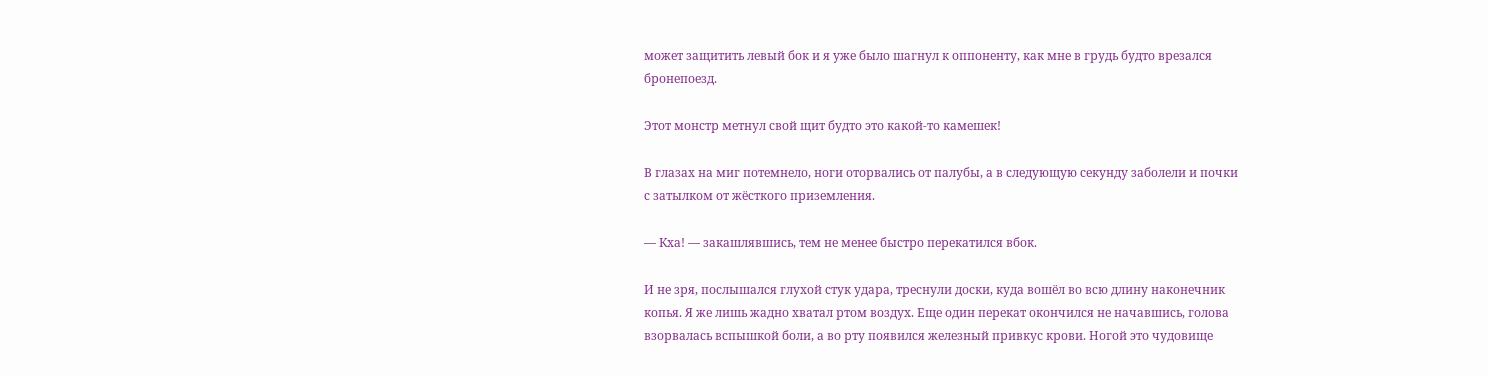может защитить левый бок и я уже было шагнул к оппоненту, как мне в грудь будто врезался бронепоезд.

Этот монстр метнул свой щит будто это какой-то камешек!

В глазах на миг потемнело, ноги оторвались от палубы, а в следующую секунду заболели и почки с затылком от жёсткого приземления.

— Кха! — закашлявшись, тем не менее быстро перекатился вбок.

И не зря, послышался глухой стук удара, треснули доски, куда вошёл во всю длину наконечник копья. Я же лишь жадно хватал ртом воздух. Еще один перекат окончился не начавшись, голова взорвалась вспышкой боли, а во рту появился железный привкус крови. Ногой это чудовище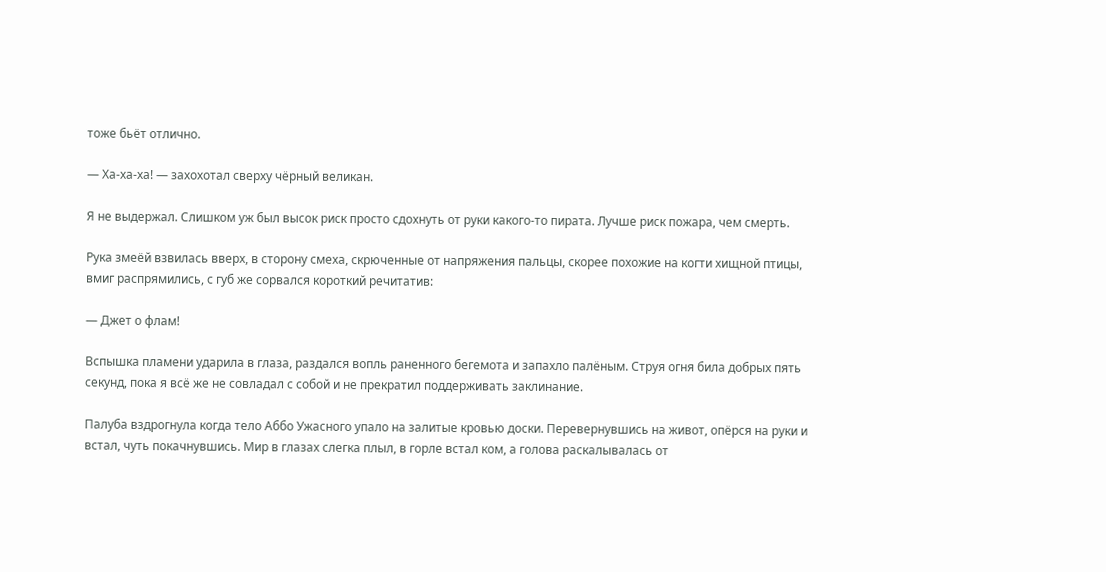тоже бьёт отлично.

— Ха-ха-ха! — захохотал сверху чёрный великан.

Я не выдержал. Слишком уж был высок риск просто сдохнуть от руки какого-то пирата. Лучше риск пожара, чем смерть.

Рука змеёй взвилась вверх, в сторону смеха, скрюченные от напряжения пальцы, скорее похожие на когти хищной птицы, вмиг распрямились, с губ же сорвался короткий речитатив:

— Джет о флам!

Вспышка пламени ударила в глаза, раздался вопль раненного бегемота и запахло палёным. Струя огня била добрых пять секунд, пока я всё же не совладал с собой и не прекратил поддерживать заклинание.

Палуба вздрогнула когда тело Аббо Ужасного упало на залитые кровью доски. Перевернувшись на живот, опёрся на руки и встал, чуть покачнувшись. Мир в глазах слегка плыл, в горле встал ком, а голова раскалывалась от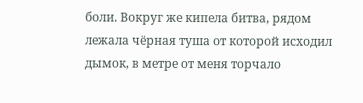боли. Вокруг же кипела битва, рядом лежала чёрная туша от которой исходил дымок, в метре от меня торчало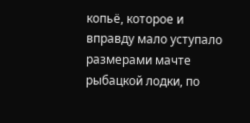копьё, которое и вправду мало уступало размерами мачте рыбацкой лодки, по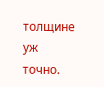толщине уж точно.